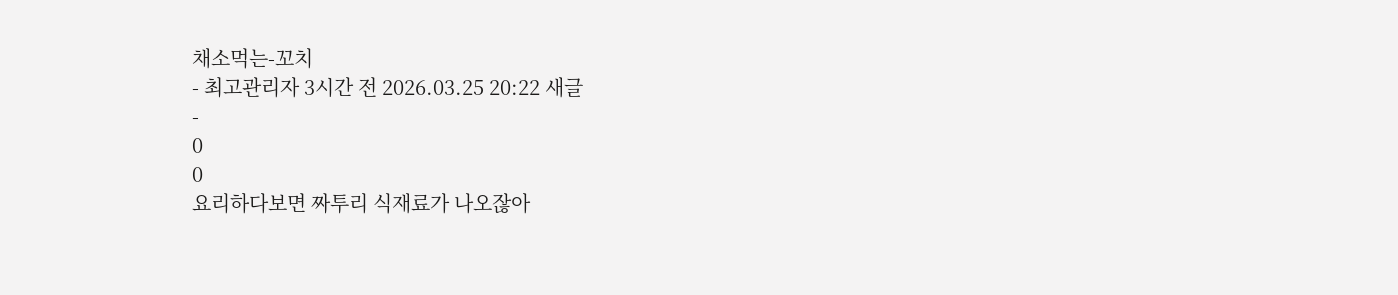채소먹는-꼬치
- 최고관리자 3시간 전 2026.03.25 20:22 새글
-
0
0
요리하다보면 짜투리 식재료가 나오잖아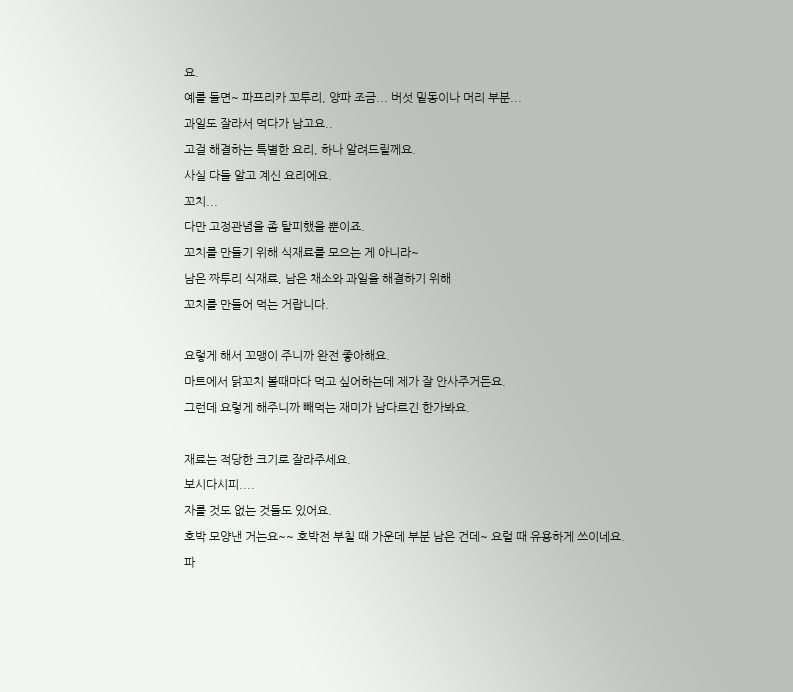요.
예를 들면~ 파프리카 꼬투리, 양파 조금... 버섯 밑동이나 머리 부분...
과일도 잘라서 먹다가 남고요..
고걸 해결하는 특별한 요리, 하나 알려드릴께요.
사실 다들 알고 계신 요리에요.
꼬치...
다만 고정관념을 좀 탈피했을 뿐이죠.
꼬치를 만들기 위해 식재료를 모으는 게 아니라~
남은 짜투리 식재료, 남은 채소와 과일을 해결하기 위해
꼬치를 만들어 먹는 거랍니다.

요렇게 해서 꼬맹이 주니까 완전 좋아해요.
마트에서 닭꼬치 볼때마다 먹고 싶어하는데 제가 잘 안사주거든요.
그런데 요렇게 해주니까 빼먹는 재미가 남다르긴 한가봐요.

재료는 적당한 크기로 잘라주세요.
보시다시피....
자를 것도 없는 것들도 있어요.
호박 모양낸 거는요~~ 호박전 부칠 때 가운데 부분 남은 건데~ 요럴 때 유용하게 쓰이네요.
파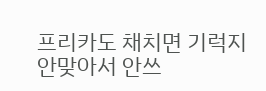프리카도 채치면 기럭지 안맞아서 안쓰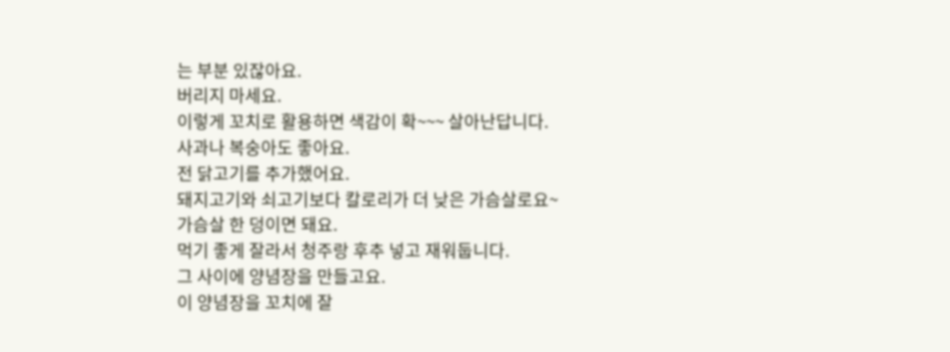는 부분 있잖아요.
버리지 마세요.
이렇게 꼬치로 활용하면 색감이 확~~~ 살아난답니다.
사과나 복숭아도 좋아요.
전 닭고기를 추가했어요.
돼지고기와 쇠고기보다 칼로리가 더 낮은 가슴살로요~
가슴살 한 덩이면 돼요.
먹기 좋게 잘라서 청주랑 후추 넣고 재워둡니다.
그 사이에 양념장을 만들고요.
이 양념장을 꼬치에 잘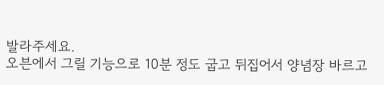발라주세요.
오븐에서 그릴 기능으로 10분 정도 굽고 뒤집어서 양념장 바르고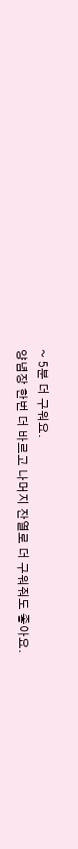~ 5분 더 구워요.
양념장 한번 더 바르고 나머지 잔열로 더 구워줘도 좋아요.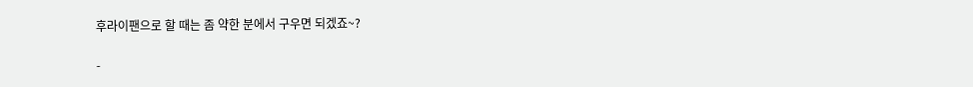후라이팬으로 할 때는 좀 약한 분에서 구우면 되겠죠~?

-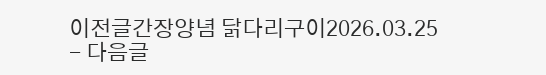이전글간장양념 닭다리구이2026.03.25
- 다음글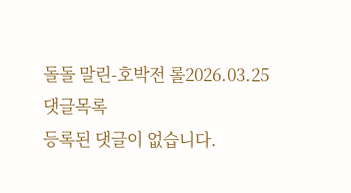돌돌 말린-호박전 롤2026.03.25
댓글목록
등록된 댓글이 없습니다.